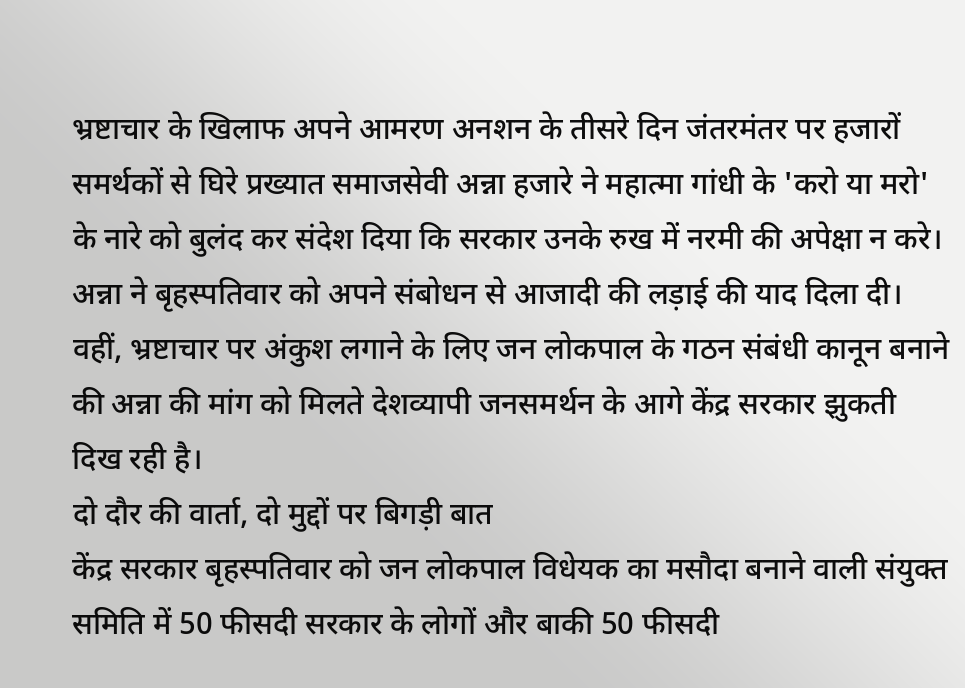भ्रष्टाचार के खिलाफ अपने आमरण अनशन के तीसरे दिन जंतरमंतर पर हजारों समर्थकों से घिरे प्रख्यात समाजसेवी अन्ना हजारे ने महात्मा गांधी के 'करो या मरो' के नारे को बुलंद कर संदेश दिया कि सरकार उनके रुख में नरमी की अपेक्षा न करे। अन्ना ने बृहस्पतिवार को अपने संबोधन से आजादी की लड़ाई की याद दिला दी। वहीं, भ्रष्टाचार पर अंकुश लगाने के लिए जन लोकपाल के गठन संबंधी कानून बनाने की अन्ना की मांग को मिलते देशव्यापी जनसमर्थन के आगे केंद्र सरकार झुकती दिख रही है।
दो दौर की वार्ता, दो मुद्दों पर बिगड़ी बात
केंद्र सरकार बृहस्पतिवार को जन लोकपाल विधेयक का मसौदा बनाने वाली संयुक्त समिति में 50 फीसदी सरकार के लोगों और बाकी 50 फीसदी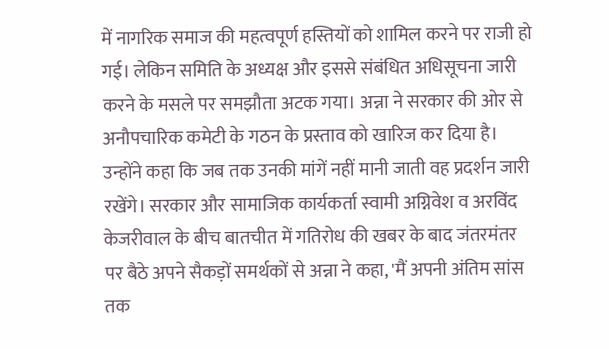में नागरिक समाज की महत्वपूर्ण हस्तियों को शामिल करने पर राजी हो गई। लेकिन समिति के अध्यक्ष और इससे संबंधित अधिसूचना जारी करने के मसले पर समझौता अटक गया। अन्ना ने सरकार की ओर से अनौपचारिक कमेटी के गठन के प्रस्ताव को खारिज कर दिया है। उन्होंने कहा कि जब तक उनकी मांगें नहीं मानी जाती वह प्रदर्शन जारी रखेंगे। सरकार और सामाजिक कार्यकर्ता स्वामी अग्निवेश व अरविंद केजरीवाल के बीच बातचीत में गतिरोध की खबर के बाद जंतरमंतर पर बैठे अपने सैकड़ों समर्थकों से अन्ना ने कहा, 'मैं अपनी अंतिम सांस तक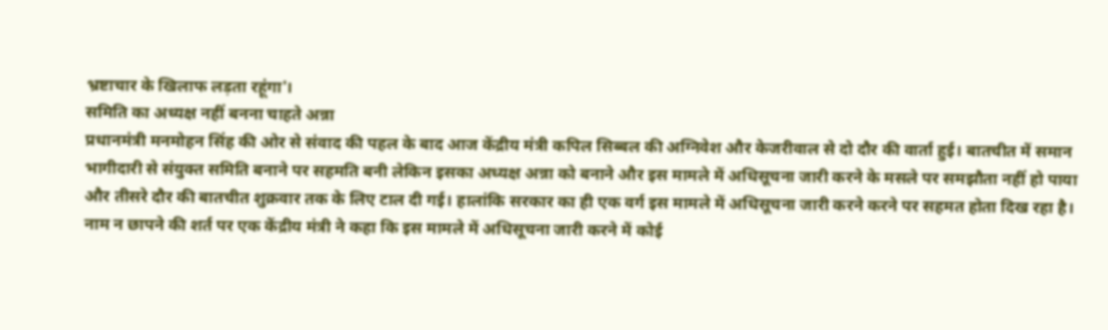भ्रष्टाचार के खिलाफ लड़ता रहूंगा'।
समिति का अध्यक्ष नहीं बनना चाहते अन्ना
प्रधानमंत्री मनमोहन सिंह की ओर से संवाद की पहल के बाद आज केंद्रीय मंत्री कपिल सिब्बल की अग्निवेश और केजरीवाल से दो दौर की वार्ता हुई। बातचीत में समान भागीदारी से संयुक्त समिति बनाने पर सहमति बनी लेकिन इसका अध्यक्ष अन्ना को बनाने और इस मामले में अधिसूचना जारी करने के मसले पर समझौता नहीं हो पाया और तीसरे दौर की बातचीत शुक्रवार तक के लिए टाल दी गई। हालांकि सरकार का ही एक वर्ग इस मामले में अधिसूचना जारी करने करने पर सहमत होता दिख रहा है। नाम न छापने की शर्त पर एक केंद्रीय मंत्री ने कहा कि इस मामले में अधिसूचना जारी करने में कोई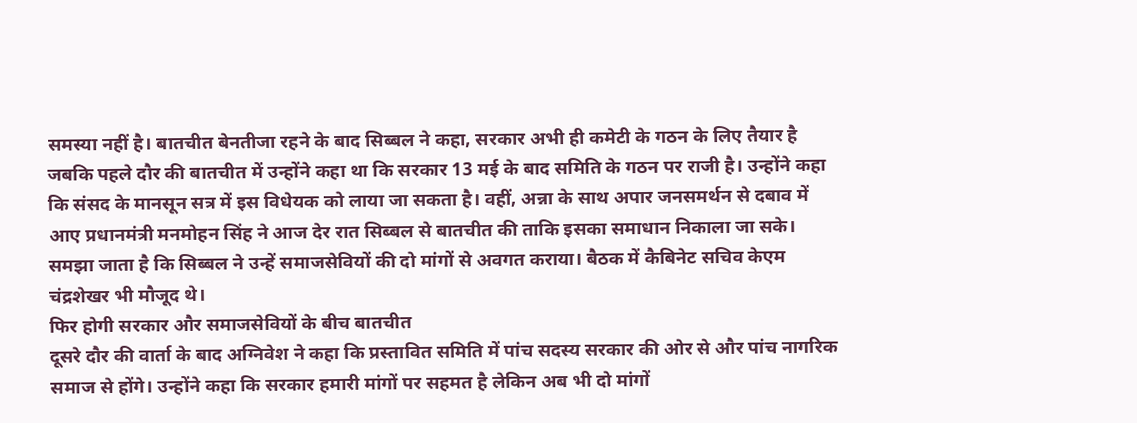समस्या नहीं है। बातचीत बेनतीजा रहने के बाद सिब्बल ने कहा, सरकार अभी ही कमेटी के गठन के लिए तैयार है जबकि पहले दौर की बातचीत में उन्होंने कहा था कि सरकार 13 मई के बाद समिति के गठन पर राजी है। उन्होंने कहा कि संसद के मानसून सत्र में इस विधेयक को लाया जा सकता है। वहीं, अन्ना के साथ अपार जनसमर्थन से दबाव में आए प्रधानमंत्री मनमोहन सिंह ने आज देर रात सिब्बल से बातचीत की ताकि इसका समाधान निकाला जा सके। समझा जाता है कि सिब्बल ने उन्हें समाजसेवियों की दो मांगों से अवगत कराया। बैठक में कैबिनेट सचिव केएम चंद्रशेखर भी मौजूद थे।
फिर होगी सरकार और समाजसेवियों के बीच बातचीत
दूसरे दौर की वार्ता के बाद अग्निवेश ने कहा कि प्रस्तावित समिति में पांच सदस्य सरकार की ओर से और पांच नागरिक समाज से होंगे। उन्होंने कहा कि सरकार हमारी मांगों पर सहमत है लेकिन अब भी दो मांगों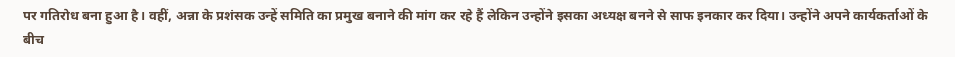पर गतिरोध बना हुआ है। वहीं, अन्ना के प्रशंसक उन्हें समिति का प्रमुख बनाने की मांग कर रहे हैं लेकिन उन्होंने इसका अध्यक्ष बनने से साफ इनकार कर दिया। उन्होंने अपने कार्यकर्ताओं के बीच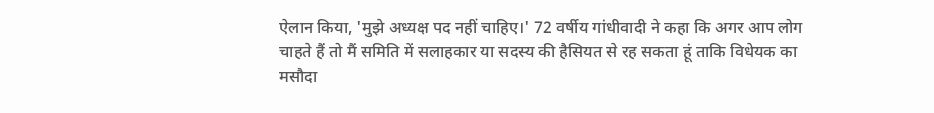ऐलान किया, 'मुझे अध्यक्ष पद नहीं चाहिए।' 72 वर्षीय गांधीवादी ने कहा कि अगर आप लोग चाहते हैं तो मैं समिति में सलाहकार या सदस्य की हैसियत से रह सकता हूं ताकि विधेयक का मसौदा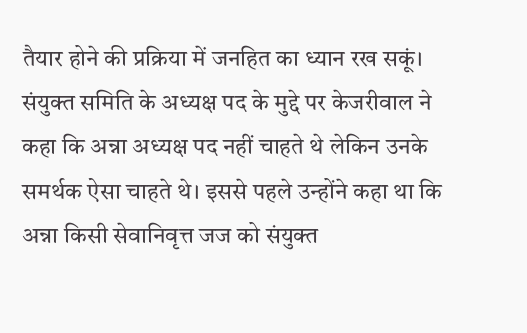तैयार होने की प्रक्रिया में जनहित का ध्यान रख सकूं। संयुक्त समिति के अध्यक्ष पद के मुद्दे पर केजरीवाल ने कहा कि अन्ना अध्यक्ष पद नहीं चाहते थे लेकिन उनके समर्थक ऐसा चाहते थे। इससे पहले उन्होंने कहा था कि अन्ना किसी सेवानिवृत्त जज को संयुक्त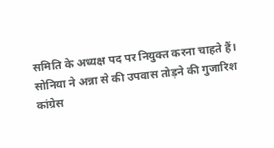समिति के अध्यक्ष पद पर नियुक्त करना चाहते हैं।
सोनिया ने अन्ना से की उपवास तोड़ने की गुजारिश
कांग्रेस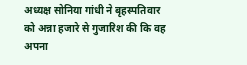अध्यक्ष सोनिया गांधी ने बृहस्पतिवार को अन्ना हजारे से गुजारिश की कि वह अपना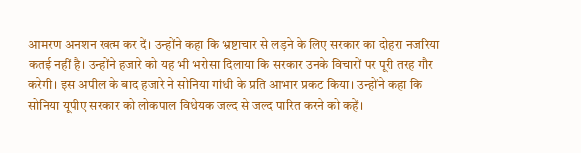आमरण अनशन खत्म कर दें। उन्होंने कहा कि भ्रष्टाचार से लड़ने के लिए सरकार का दोहरा नजरिया कतई नहीं है। उन्होंने हजारे को यह भी भरोसा दिलाया कि सरकार उनके विचारों पर पूरी तरह गौर करेगी। इस अपील के बाद हजारे ने सोनिया गांधी के प्रति आभार प्रकट किया। उन्होंने कहा कि सोनिया यूपीए सरकार को लोकपाल विधेयक जल्द से जल्द पारित करने को कहें।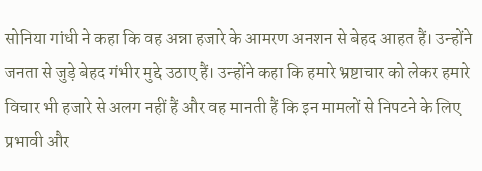सोनिया गांधी ने कहा कि वह अन्ना हजारे के आमरण अनशन से बेहद आहत हैं। उन्होंने जनता से जुड़े बेहद गंभीर मुद्दे उठाए हैं। उन्होंने कहा कि हमारे भ्रष्टाचार को लेकर हमारे विचार भी हजारे से अलग नहीं हैं और वह मानती हैं कि इन मामलों से निपटने के लिए प्रभावी और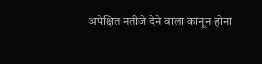अपेक्षित नतीजे देने वाला कानून होना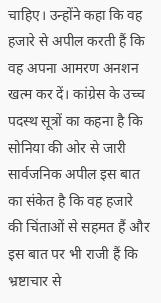चाहिए। उन्होंने कहा कि वह हजारे से अपील करती हैं कि वह अपना आमरण अनशन खत्म कर दें। कांग्रेस के उच्च पदस्थ सूत्रों का कहना है कि सोनिया की ओर से जारी सार्वजनिक अपील इस बात का संकेत है कि वह हजारे की चिंताओं से सहमत हैं और इस बात पर भी राजी हैं कि भ्रष्टाचार से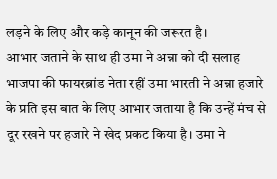लड़ने के लिए और कड़े कानून की जरूरत है।
आभार जताने के साथ ही उमा ने अन्ना को दी सलाह
भाजपा की फायरब्रांड नेता रहीं उमा भारती ने अन्ना हजारे के प्रति इस बात के लिए आभार जताया है कि उन्हें मंच से दूर रखने पर हजारे ने खेद प्रकट किया है। उमा ने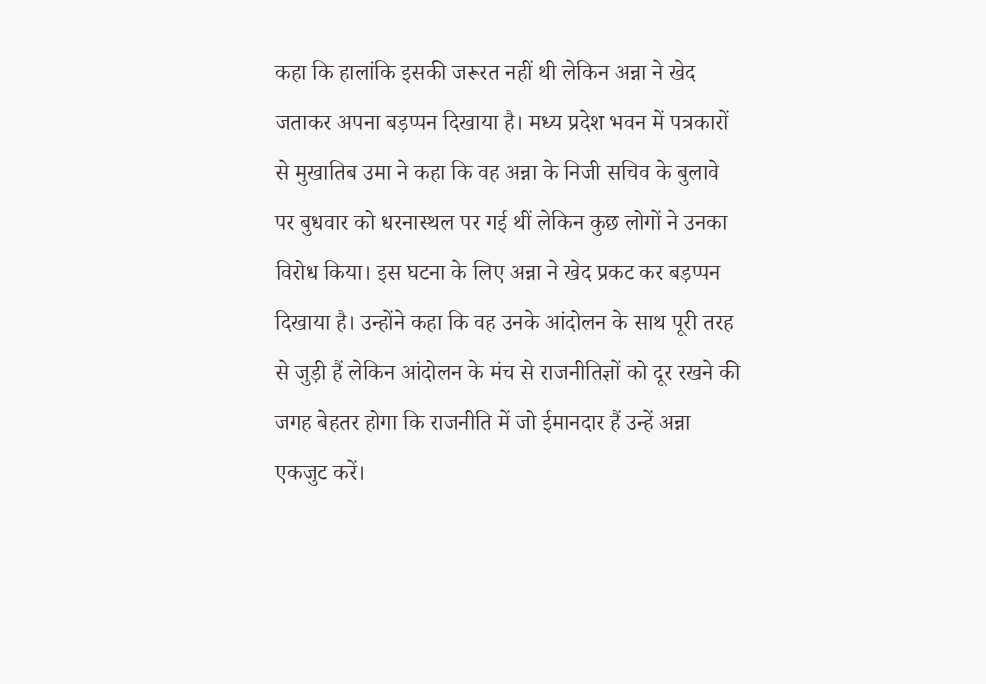कहा कि हालांकि इसकी जरूरत नहीं थी लेकिन अन्ना ने खेद जताकर अपना बड़प्पन दिखाया है। मध्य प्रदेश भवन में पत्रकारों से मुखातिब उमा ने कहा कि वह अन्ना के निजी सचिव के बुलावे पर बुधवार को धरनास्थल पर गई थीं लेकिन कुछ लोगों ने उनका विरोध किया। इस घटना के लिए अन्ना ने खेद प्रकट कर बड़प्पन दिखाया है। उन्होंने कहा कि वह उनके आंदोलन के साथ पूरी तरह से जुड़ी हैं लेकिन आंदोलन के मंच से राजनीतिज्ञों को दूर रखने की जगह बेहतर होगा कि राजनीति में जो ईमानदार हैं उन्हें अन्ना एकजुट करें।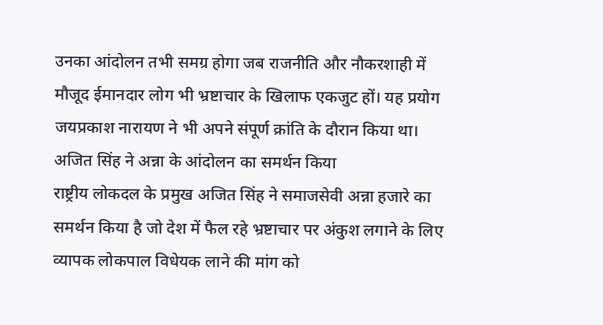उनका आंदोलन तभी समग्र होगा जब राजनीति और नौकरशाही में मौजूद ईमानदार लोग भी भ्रष्टाचार के खिलाफ एकजुट हों। यह प्रयोग जयप्रकाश नारायण ने भी अपने संपूर्ण क्रांति के दौरान किया था।
अजित सिंह ने अन्ना के आंदोलन का समर्थन किया
राष्ट्रीय लोकदल के प्रमुख अजित सिंह ने समाजसेवी अन्ना हजारे का समर्थन किया है जो देश में फैल रहे भ्रष्टाचार पर अंकुश लगाने के लिए व्यापक लोकपाल विधेयक लाने की मांग को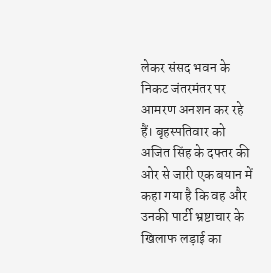लेकर संसद भवन के निकट जंतरमंतर पर आमरण अनशन कर रहे हैं। बृहस्पतिवार को अजित सिंह के दफ्तर की ओर से जारी एक बयान में कहा गया है कि वह और उनकी पार्टी भ्रष्टाचार के खिलाफ लड़ाई का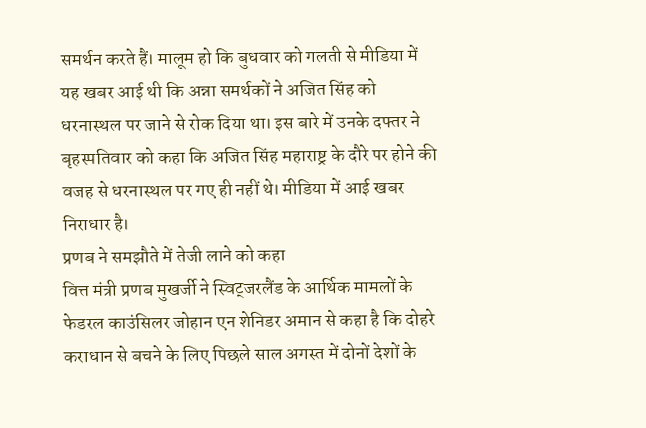समर्थन करते हैं। मालूम हो कि बुधवार को गलती से मीडिया में यह खबर आई थी कि अन्ना समर्थकों ने अजित सिंह को धरनास्थल पर जाने से रोक दिया था। इस बारे में उनके दफ्तर ने बृहस्पतिवार को कहा कि अजित सिंह महाराष्ट्र के दौरे पर होने की वजह से धरनास्थल पर गए ही नहीं थे। मीडिया में आई खबर निराधार है।
प्रणब ने समझौते में तेजी लाने को कहा
वित्त मंत्री प्रणब मुखर्जी ने स्विट्जरलैंड के आर्थिक मामलों के फेडरल काउंसिलर जोहान एन शेनिडर अमान से कहा है कि दोहरे कराधान से बचने के लिए पिछले साल अगस्त में दोनों देशों के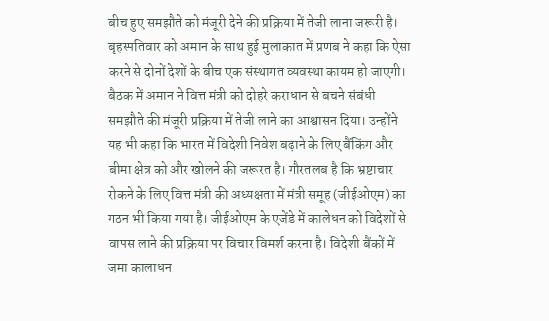बीच हुए समझौते को मंजूरी देने की प्रक्रिया में तेजी लाना जरूरी है। बृहस्पतिवार को अमान के साथ हुई मुलाकात में प्रणब ने कहा कि ऐसा करने से दोनों देशों के बीच एक संस्थागत व्यवस्था कायम हो जाएगी। बैठक में अमान ने वित्त मंत्री को दोहरे कराधान से बचने संबंधी समझौते की मंजूरी प्रक्रिया में तेजी लाने का आश्वासन दिया। उन्होंने यह भी कहा कि भारत में विदेशी निवेश बढ़ाने के लिए बैंकिंग और बीमा क्षेत्र को और खोलने की जरूरत है। गौरतलब है कि भ्रष्टाचार रोकने के लिए वित्त मंत्री की अध्यक्षता में मंत्री समूह (जीईओएम) का गठन भी किया गया है। जीईओएम के एजेंडे में कालेधन को विदेशों से वापस लाने की प्रक्रिया पर विचार विमर्श करना है। विदेशी बैंकों में जमा कालाधन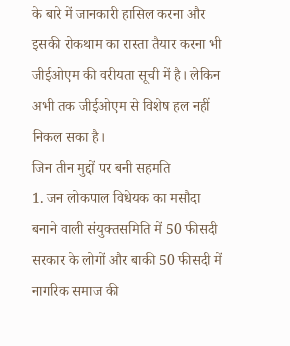के बारे में जानकारी हासिल करना और इसकी रोकथाम का रास्ता तैयार करना भी जीईओएम की वरीयता सूची में है। लेकिन अभी तक जीईओएम से विशेष हल नहीं निकल सका है।
जिन तीन मुद्दों पर बनी सहमति
1. जन लोकपाल विधेयक का मसौदा बनाने वाली संयुक्तसमिति में 50 फीसदी सरकार के लोगों और बाकी 50 फीसदी में नागरिक समाज की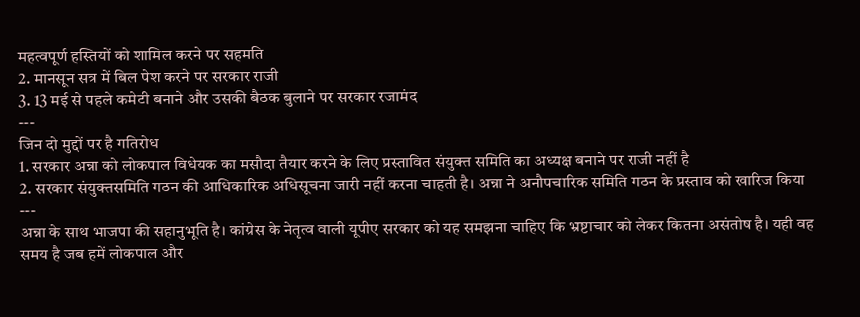महत्वपूर्ण हस्तियों को शामिल करने पर सहमति
2. मानसून सत्र में बिल पेश करने पर सरकार राजी
3. 13 मई से पहले कमेटी बनाने और उसकी बैठक बुलाने पर सरकार रजामंद
---
जिन दो मुद्दों पर है गतिरोध
1. सरकार अन्ना को लोकपाल विधेयक का मसौदा तैयार करने के लिए प्रस्तावित संयुक्त समिति का अध्यक्ष बनाने पर राजी नहीं है
2. सरकार संयुक्तसमिति गठन की आधिकारिक अधिसूचना जारी नहीं करना चाहती है। अन्ना ने अनौपचारिक समिति गठन के प्रस्ताव को खारिज किया
---
अन्ना के साथ भाजपा की सहानुभूति है। कांग्रेस के नेतृत्व वाली यूपीए सरकार को यह समझना चाहिए कि भ्रष्टाचार को लेकर कितना असंतोष है। यही वह समय है जब हमें लोकपाल और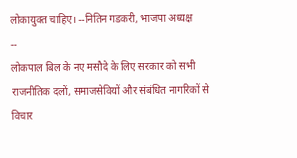लोकायुक्त चाहिए। --नितिन गडकरी, भाजपा अध्यक्ष
--
लोकपाल बिल के नए मसौदे के लिए सरकार को सभी राजनीतिक दलों, समाजसेवियों और संबंधित नागरिकों से विचार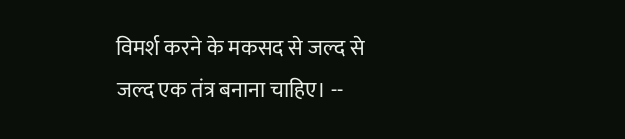विमर्श करने के मकसद से जल्द से जल्द एक तंत्र बनाना चाहिए। --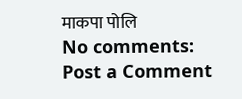माकपा पोलि
No comments:
Post a Comment